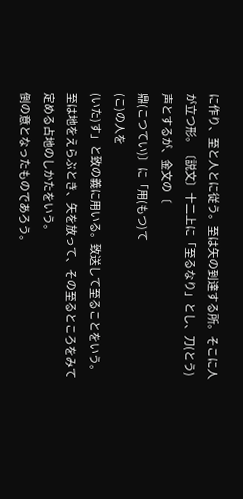に作り、至と人とに従う。至は矢の到達する所。そこに人が立つ形。〔説文〕十二上に「至るなり」とし、刀(とう)声とするが、金文の〔
鼎(こつてい)〕に「用(もつ)て
(こ)の人を
(いた)す」と致の義に用いる。致送して至ることをいう。至は地をえらぶとき、矢を放って、その至るところをみて定める占地のしかたをいう。
倒の意となったものであろう。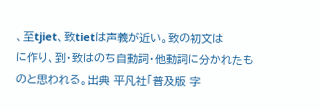、至tjiet、致tietは声義が近い。致の初文は
に作り、到・致はのち自動詞・他動詞に分かれたものと思われる。出典 平凡社「普及版 字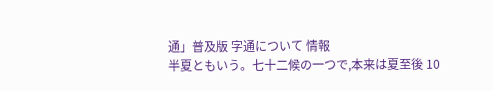通」普及版 字通について 情報
半夏ともいう。七十二候の一つで,本来は夏至後 10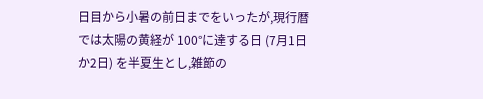日目から小暑の前日までをいったが,現行暦では太陽の黄経が 100°に達する日 (7月1日か2日) を半夏生とし,雑節の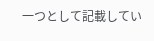一つとして記載してい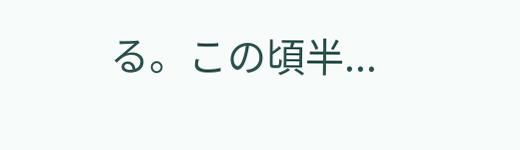る。この頃半...